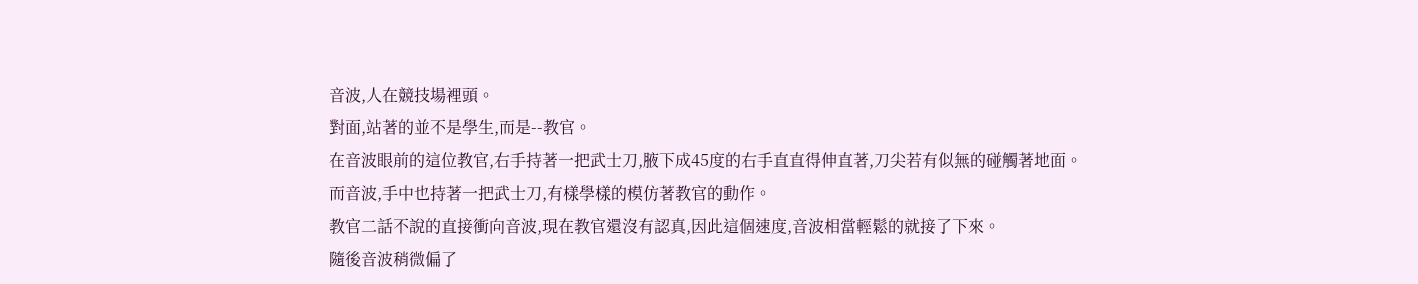音波,人在競技場裡頭。
對面,站著的並不是學生,而是--教官。
在音波眼前的這位教官,右手持著一把武士刀,腋下成45度的右手直直得伸直著,刀尖若有似無的碰觸著地面。
而音波,手中也持著一把武士刀,有樣學樣的模仿著教官的動作。
教官二話不說的直接衝向音波,現在教官還沒有認真,因此這個速度,音波相當輕鬆的就接了下來。
隨後音波稍微偏了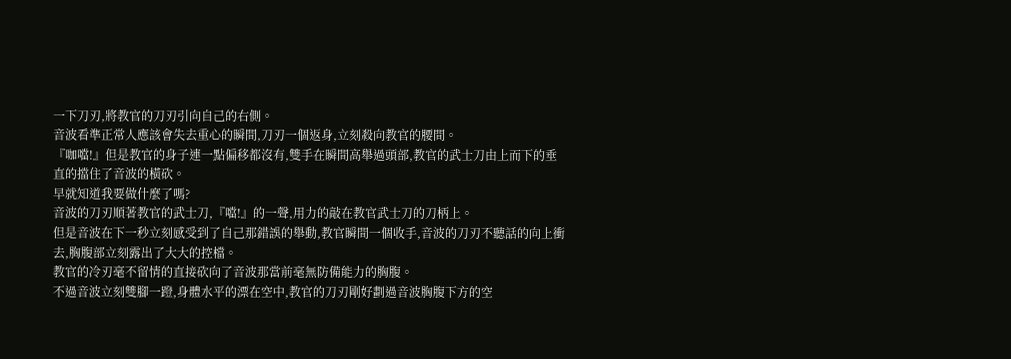一下刀刃,將教官的刀刃引向自己的右側。
音波看準正常人應該會失去重心的瞬間,刀刃一個返身,立刻殺向教官的腰間。
『咖噹!』但是教官的身子連一點偏移都沒有,雙手在瞬間高舉過頭部,教官的武士刀由上而下的垂直的擋住了音波的橫砍。
早就知道我要做什麼了嗎?
音波的刀刃順著教官的武士刀,『噹!』的一聲,用力的敲在教官武士刀的刀柄上。
但是音波在下一秒立刻感受到了自己那錯誤的舉動,教官瞬間一個收手,音波的刀刃不聽話的向上衝去,胸腹部立刻露出了大大的控檔。
教官的冷刃毫不留情的直接砍向了音波那當前毫無防備能力的胸腹。
不過音波立刻雙腳一蹬,身體水平的漂在空中,教官的刀刃剛好劃過音波胸腹下方的空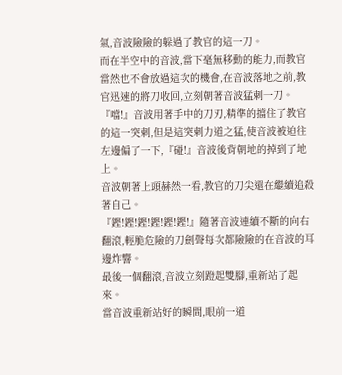氣,音波險險的躲過了教官的這一刀。
而在半空中的音波,當下毫無移動的能力,而教官當然也不會放過這次的機會,在音波落地之前,教官迅速的將刀收回,立刻朝著音波猛刺一刀。
『噹!』音波用著手中的刀刃,精準的擋住了教官的這一突刺,但是這突刺力道之猛,使音波被迫往左邊偏了一下,『碰!』音波後背朝地的掉到了地上。
音波朝著上頭赫然一看,教官的刀尖還在繼續追殺著自己。
『鏗!鏗!鏗!鏗!鏗!鏗!』隨著音波連續不斷的向右翻滾,輕脆危險的刀劍聲每次都險險的在音波的耳邊炸響。
最後一個翻滾,音波立刻蹬起雙腳,重新站了起來。
當音波重新站好的瞬間,眼前一道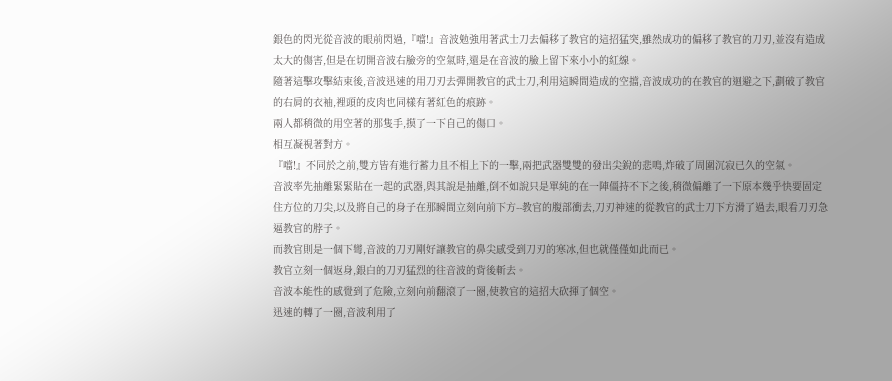銀色的閃光從音波的眼前閃過,『噹!』音波勉強用著武士刀去偏移了教官的這招猛突,雖然成功的偏移了教官的刀刃,並沒有造成太大的傷害,但是在切開音波右臉旁的空氣時,還是在音波的臉上留下來小小的紅線。
隨著這擊攻擊結束後,音波迅速的用刀刃去彈開教官的武士刀,利用這瞬間造成的空擋,音波成功的在教官的迴避之下,劃破了教官的右肩的衣袖,裡頭的皮肉也同樣有著紅色的痕跡。
兩人都稍微的用空著的那隻手,摸了一下自己的傷口。
相互凝視著對方。
『噹!』不同於之前,雙方皆有進行蓄力且不相上下的一擊,兩把武器雙雙的發出尖銳的悲鳴,炸破了周圍沉寂已久的空氣。
音波率先抽離緊緊貼在一起的武器,與其說是抽離,倒不如說只是單純的在一陣僵持不下之後,稍微偏離了一下原本幾乎快要固定住方位的刀尖,以及將自己的身子在那瞬間立刻向前下方--教官的腹部衝去,刀刃神速的從教官的武士刀下方滑了過去,眼看刀刃急逼教官的脖子。
而教官則是一個下彎,音波的刀刃剛好讓教官的鼻尖感受到刀刃的寒冰,但也就僅僅如此而已。
教官立刻一個返身,銀白的刀刃猛烈的往音波的背後斬去。
音波本能性的感覺到了危險,立刻向前翻滾了一圈,使教官的這招大砍揮了個空。
迅速的轉了一圈,音波利用了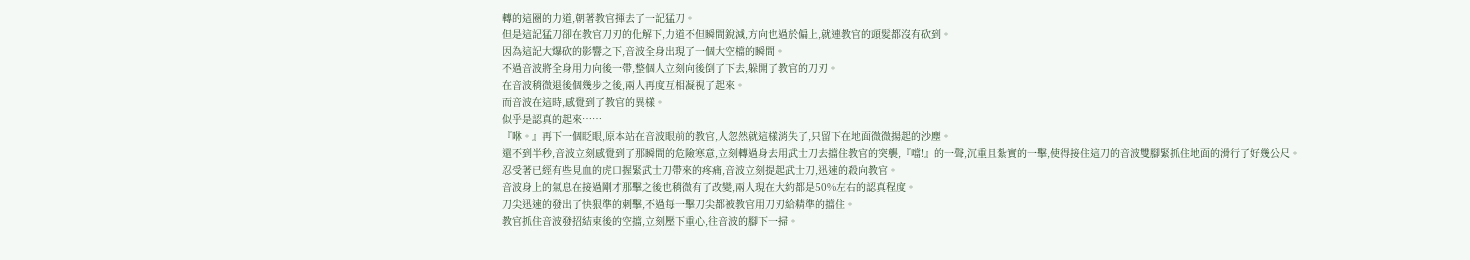轉的這圈的力道,朝著教官揮去了一記猛刀。
但是這記猛刀卻在教官刀刃的化解下,力道不但瞬間銳減,方向也過於偏上,就連教官的頭髮都沒有砍到。
因為這記大爆砍的影響之下,音波全身出現了一個大空檔的瞬間。
不過音波將全身用力向後一帶,整個人立刻向後倒了下去,躲開了教官的刀刃。
在音波稍微退後個幾步之後,兩人再度互相凝視了起來。
而音波在這時,感覺到了教官的異樣。
似乎是認真的起來……
『咻。』再下一個眨眼,原本站在音波眼前的教官,人忽然就這樣消失了,只留下在地面微微揚起的沙塵。
還不到半秒,音波立刻感覺到了那瞬間的危險寒意,立刻轉過身去用武士刀去擋住教官的突襲,『噹!』的一聲,沉重且紮實的一擊,使得接住這刀的音波雙腳緊抓住地面的滑行了好幾公尺。
忍受著已經有些見血的虎口握緊武士刀帶來的疼痛,音波立刻提起武士刀,迅速的殺向教官。
音波身上的氣息在接過剛才那擊之後也稍微有了改變,兩人現在大約都是50%左右的認真程度。
刀尖迅速的發出了快狠準的刺擊,不過每一擊刀尖都被教官用刀刃給精準的擋住。
教官抓住音波發招結束後的空擋,立刻壓下重心,往音波的腳下一掃。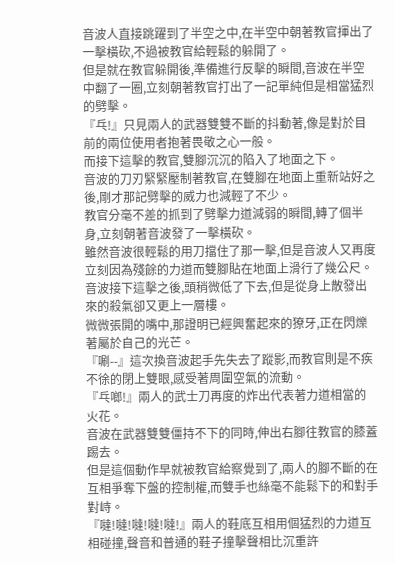音波人直接跳躍到了半空之中,在半空中朝著教官揮出了一擊橫砍,不過被教官給輕鬆的躲開了。
但是就在教官躲開後,準備進行反擊的瞬間,音波在半空中翻了一圈,立刻朝著教官打出了一記單純但是相當猛烈的劈擊。
『乓!』只見兩人的武器雙雙不斷的抖動著,像是對於目前的兩位使用者抱著畏敬之心一般。
而接下這擊的教官,雙腳沉沉的陷入了地面之下。
音波的刀刃緊緊壓制著教官,在雙腳在地面上重新站好之後,剛才那記劈擊的威力也減輕了不少。
教官分毫不差的抓到了劈擊力道減弱的瞬間,轉了個半身,立刻朝著音波發了一擊橫砍。
雖然音波很輕鬆的用刀擋住了那一擊,但是音波人又再度立刻因為殘餘的力道而雙腳貼在地面上滑行了幾公尺。
音波接下這擊之後,頭稍微低了下去,但是從身上散發出來的殺氣卻又更上一層樓。
微微張開的嘴中,那證明已經興奮起來的獠牙,正在閃爍著屬於自己的光芒。
『唰--』這次換音波起手先失去了蹤影,而教官則是不疾不徐的閉上雙眼,感受著周圍空氣的流動。
『乓啷!』兩人的武士刀再度的炸出代表著力道相當的火花。
音波在武器雙雙僵持不下的同時,伸出右腳往教官的膝蓋踢去。
但是這個動作早就被教官給察覺到了,兩人的腳不斷的在互相爭奪下盤的控制權,而雙手也絲毫不能鬆下的和對手對峙。
『噠!噠!噠!噠!噠!』兩人的鞋底互相用個猛烈的力道互相碰撞,聲音和普通的鞋子撞擊聲相比沉重許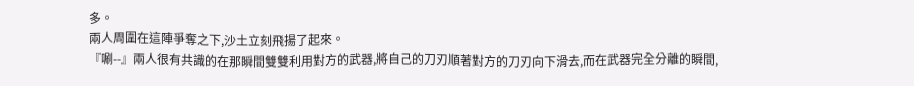多。
兩人周圍在這陣爭奪之下,沙土立刻飛揚了起來。
『唰--』兩人很有共識的在那瞬間雙雙利用對方的武器,將自己的刀刃順著對方的刀刃向下滑去,而在武器完全分離的瞬間,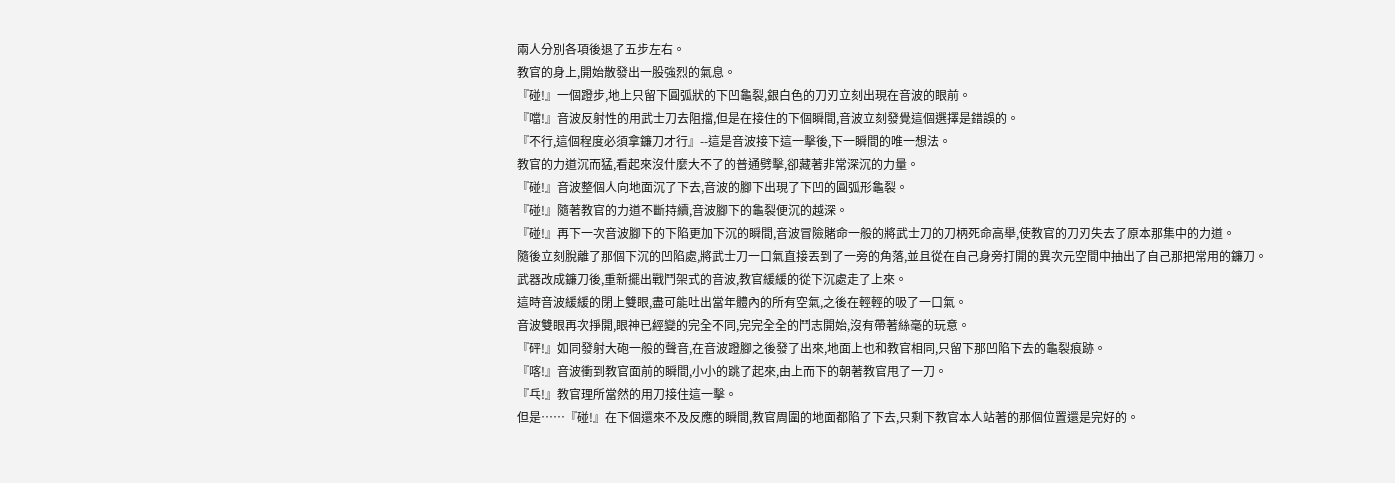兩人分別各項後退了五步左右。
教官的身上,開始散發出一股強烈的氣息。
『碰!』一個蹬步,地上只留下圓弧狀的下凹龜裂,銀白色的刀刃立刻出現在音波的眼前。
『噹!』音波反射性的用武士刀去阻擋,但是在接住的下個瞬間,音波立刻發覺這個選擇是錯誤的。
『不行,這個程度必須拿鐮刀才行』--這是音波接下這一擊後,下一瞬間的唯一想法。
教官的力道沉而猛,看起來沒什麼大不了的普通劈擊,卻藏著非常深沉的力量。
『碰!』音波整個人向地面沉了下去,音波的腳下出現了下凹的圓弧形龜裂。
『碰!』隨著教官的力道不斷持續,音波腳下的龜裂便沉的越深。
『碰!』再下一次音波腳下的下陷更加下沉的瞬間,音波冒險賭命一般的將武士刀的刀柄死命高舉,使教官的刀刃失去了原本那集中的力道。
隨後立刻脫離了那個下沉的凹陷處,將武士刀一口氣直接丟到了一旁的角落,並且從在自己身旁打開的異次元空間中抽出了自己那把常用的鐮刀。
武器改成鐮刀後,重新擺出戰鬥架式的音波,教官緩緩的從下沉處走了上來。
這時音波緩緩的閉上雙眼,盡可能吐出當年體內的所有空氣,之後在輕輕的吸了一口氣。
音波雙眼再次掙開,眼神已經變的完全不同,完完全全的鬥志開始,沒有帶著絲毫的玩意。
『砰!』如同發射大砲一般的聲音,在音波蹬腳之後發了出來,地面上也和教官相同,只留下那凹陷下去的龜裂痕跡。
『喀!』音波衝到教官面前的瞬間,小小的跳了起來,由上而下的朝著教官甩了一刀。
『乓!』教官理所當然的用刀接住這一擊。
但是……『碰!』在下個還來不及反應的瞬間,教官周圍的地面都陷了下去,只剩下教官本人站著的那個位置還是完好的。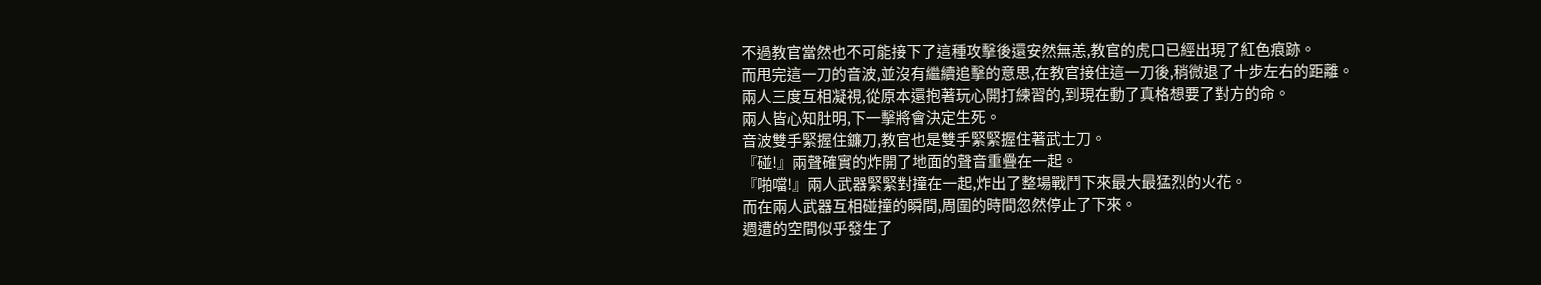不過教官當然也不可能接下了這種攻擊後還安然無恙,教官的虎口已經出現了紅色痕跡。
而甩完這一刀的音波,並沒有繼續追擊的意思,在教官接住這一刀後,稍微退了十步左右的距離。
兩人三度互相凝視,從原本還抱著玩心開打練習的,到現在動了真格想要了對方的命。
兩人皆心知肚明,下一擊將會決定生死。
音波雙手緊握住鐮刀,教官也是雙手緊緊握住著武士刀。
『碰!』兩聲確實的炸開了地面的聲音重疊在一起。
『啪噹!』兩人武器緊緊對撞在一起,炸出了整場戰鬥下來最大最猛烈的火花。
而在兩人武器互相碰撞的瞬間,周圍的時間忽然停止了下來。
週遭的空間似乎發生了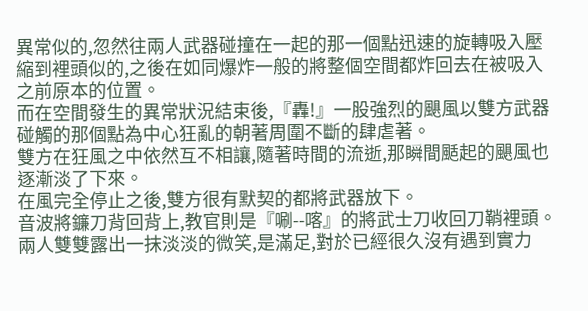異常似的,忽然往兩人武器碰撞在一起的那一個點迅速的旋轉吸入壓縮到裡頭似的,之後在如同爆炸一般的將整個空間都炸回去在被吸入之前原本的位置。
而在空間發生的異常狀況結束後,『轟!』一股強烈的颶風以雙方武器碰觸的那個點為中心狂亂的朝著周圍不斷的肆虐著。
雙方在狂風之中依然互不相讓,隨著時間的流逝,那瞬間颳起的颶風也逐漸淡了下來。
在風完全停止之後,雙方很有默契的都將武器放下。
音波將鐮刀背回背上,教官則是『唰--喀』的將武士刀收回刀鞘裡頭。
兩人雙雙露出一抹淡淡的微笑,是滿足,對於已經很久沒有遇到實力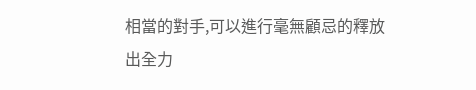相當的對手,可以進行毫無顧忌的釋放出全力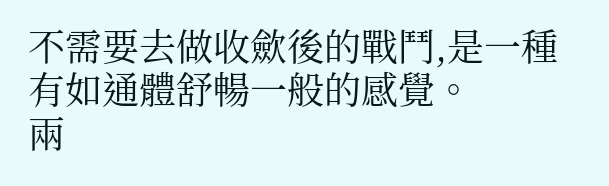不需要去做收歛後的戰鬥,是一種有如通體舒暢一般的感覺。
兩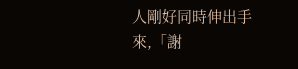人剛好同時伸出手來,「謝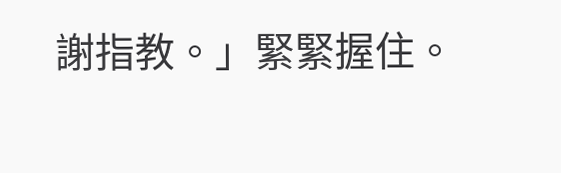謝指教。」緊緊握住。